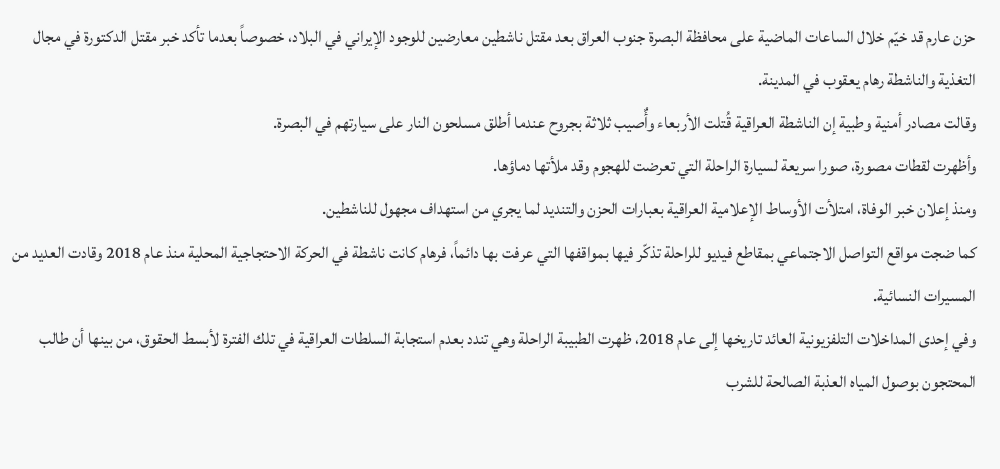حزن عارم قد خيّم خلال الساعات الماضية على محافظة البصرة جنوب العراق بعد مقتل ناشطين معارضين للوجود الإيراني في البلاد، خصوصاً بعدما تأكد خبر مقتل الدكتورة في مجال التغذية والناشطة رهام يعقوب في المدينة.
وقالت مصادر أمنية وطبية إن الناشطة العراقية قُتلت الأربعاء وأٌصيب ثلاثة بجروح عندما أطلق مسلحون النار على سيارتهم في البصرة.
وأظهرت لقطات مصورة، صورا سريعة لسيارة الراحلة التي تعرضت للهجوم وقد ملأتها دماؤها.
ومنذ إعلان خبر الوفاة، امتلأت الأوساط الإعلامية العراقية بعبارات الحزن والتنديد لما يجري من استهداف مجهول للناشطين.
كما ضجت مواقع التواصل الاجتماعي بمقاطع فيديو للراحلة تذكّر فيها بمواقفها التي عرفت بها دائماً، فرهام كانت ناشطة في الحركة الاحتجاجية المحلية منذ عام 2018 وقادت العديد من المسيرات النسائية.
وفي إحدى المداخلات التلفزيونية العائد تاريخها إلى عام 2018، ظهرت الطبيبة الراحلة وهي تندد بعدم استجابة السلطات العراقية في تلك الفترة لأبسط الحقوق، من بينها أن طالب المحتجون بوصول المياه العذبة الصالحة للشرب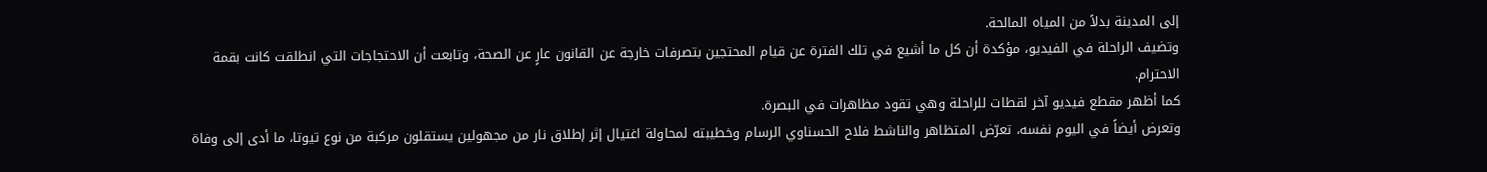إلى المدينة بدلاً من المياه المالحة.
وتضيف الراحلة في الفيديو، مؤكدة أن كل ما أشيع في تلك الفترة عن قيام المحتجين بتصرفات خارجة عن القانون عارٍ عن الصحة، وتابعت أن الاحتجاجات التي انطلقت كانت بقمة الاحترام.
كما أظهر مقطع فيديو آخر لقطات للراحلة وهي تقود مظاهرات في البصرة.
وتعرض أيضاً في اليوم نفسه، تعرّض المتظاهر والناشط فلاح الحسناوي الرسام وخطيبته لمحاولة اغتيال إثر إطلاق نار من مجهولين يستقلون مركبة من نوع تيوتا، ما أدى إلى وفاة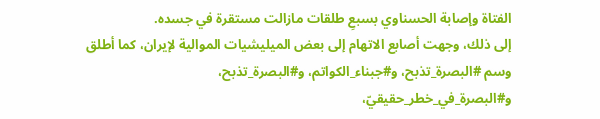الفتاة وإصابة الحسناوي بسبعِ طلقات مازالت مستقرة في جسده.
إلى ذلك، وجهت أصابع الاتهام إلى بعض الميليشيات الموالية لإيران، كما أطلق وسم #البصرة_تذبح، و#جبناء_الكواتم، و#البصرة_تذبح،
و#البصرة_في_خطر_حقيقيّ،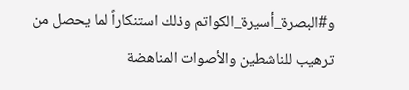و#البصرة_أسيرة_الكواتم وذلك استنكاراً لما يحصل من ترهيب للناشطين والأصوات المناهضة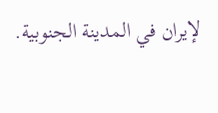لإيران في المدينة الجنوبية.